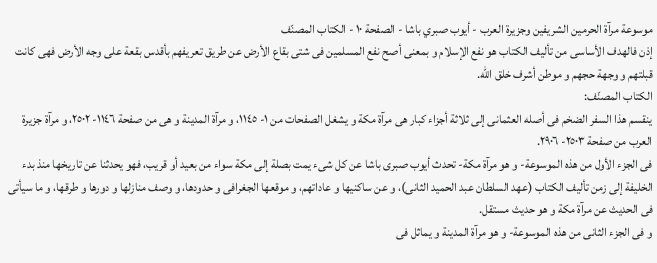موسوعة مرآة الحرمين الشريفين وجزيرة العرب - أيوب صبري باشا - الصفحة ١٠ - الكتاب المصنّف
إذن فالهدف الأساسى من تأليف الكتاب هو نفع الإسلام و بمعنى أصح نفع المسلمين فى شتى بقاع الأرض عن طريق تعريفهم بأقدس بقعة على وجه الأرض فهى كانت قبلتهم و وجهة حجهم و موطن أشرف خلق اللّه.
الكتاب المصنّف:
ينقسم هذا السفر الضخم فى أصله العثمانى إلى ثلاثة أجزاء كبار هى مرآة مكة و يشغل الصفحات من ١- ١١٤٥، و مرآة المدينة و هى من صفحة ١١٤٦- ٢٥٠٢، و مرآة جزيرة العرب من صفحة ٢٥٠٣- ٢٩٠٦.
فى الجزء الأول من هذه الموسوعة- و هو مرآة مكة- تحدث أيوب صبرى باشا عن كل شىء يمت بصلة إلى مكة سواء من بعيد أو قريب، فهو يحدثنا عن تاريخها منذ بدء الخليفة إلى زمن تأليف الكتاب (عهد السلطان عبد الحميد الثانى)، و عن ساكنيها و عاداتهم، و موقعها الجغرافى و حدودها، و وصف منازلها و دورها و طرقها، و ما سيأتى فى الحديث عن مرآة مكة و هو حديث مستقل.
و فى الجزء الثانى من هذه الموسوعة- و هو مرآة المدينة و يماثل فى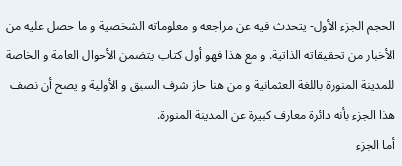الحجم الجزء الأول- يتحدث فيه عن مراجعه و معلوماته الشخصية و ما حصل عليه من الأخبار من تحقيقاته الذاتية. و مع هذا فهو أول كتاب يتضمن الأحوال العامة و الخاصة للمدينة المنورة باللغة العثمانية و من هنا حاز شرف السبق و الأولية و يصح أن نصف هذا الجزء بأنه دائرة معارف كبيرة عن المدينة المنورة.
أما الجزء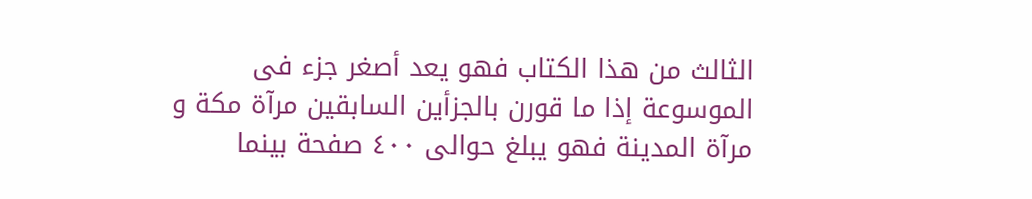الثالث من هذا الكتاب فهو يعد أصغر جزء فى الموسوعة إذا ما قورن بالجزأين السابقين مرآة مكة و مرآة المدينة فهو يبلغ حوالى ٤٠٠ صفحة بينما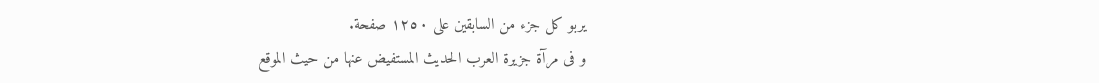يربو كل جزء من السابقين على ١٢٥٠ صفحة.
و فى مرآة جزيرة العرب الحديث المستفيض عنها من حيث الموقع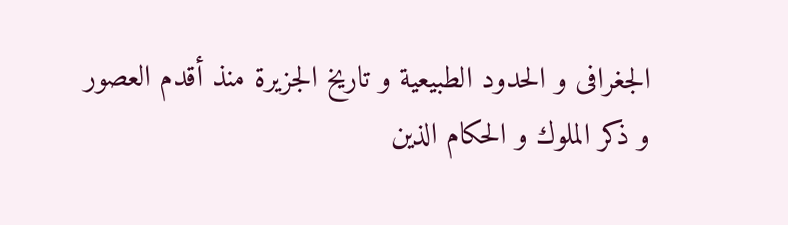الجغرافى و الحدود الطبيعية و تاريخ الجزيرة منذ أقدم العصور و ذكر الملوك و الحكام الذين